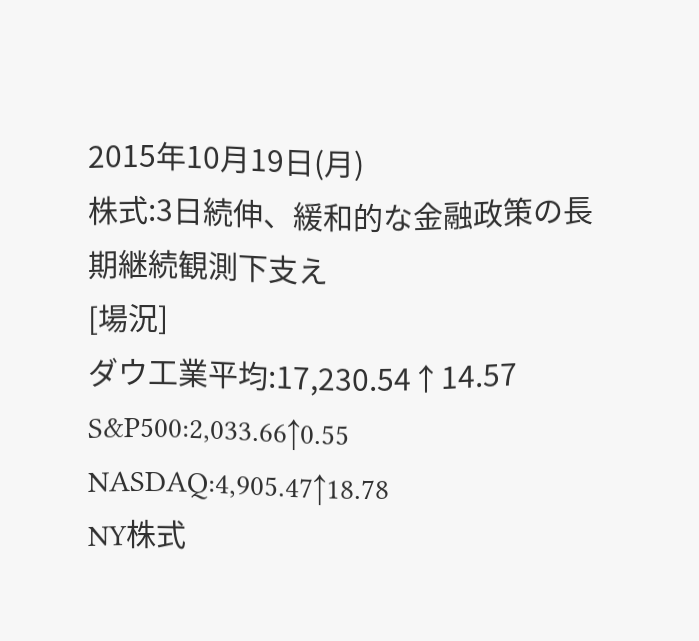2015年10月19日(月)
株式:3日続伸、緩和的な金融政策の長期継続観測下支え
[場況]
ダウ工業平均:17,230.54↑14.57
S&P500:2,033.66↑0.55
NASDAQ:4,905.47↑18.78
NY株式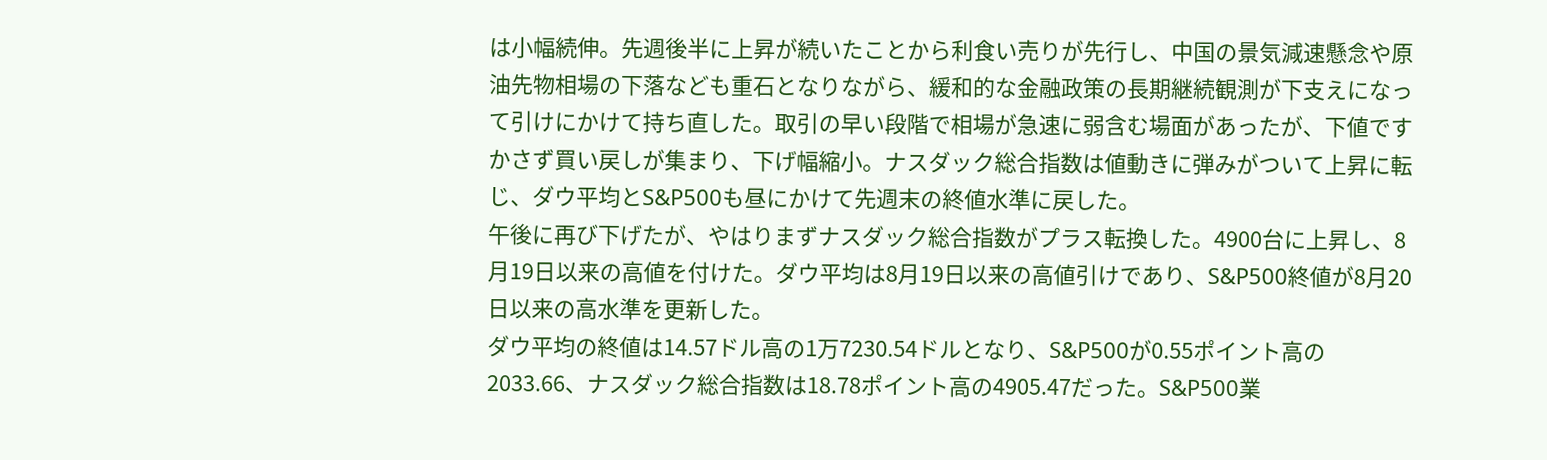は小幅続伸。先週後半に上昇が続いたことから利食い売りが先行し、中国の景気減速懸念や原油先物相場の下落なども重石となりながら、緩和的な金融政策の長期継続観測が下支えになって引けにかけて持ち直した。取引の早い段階で相場が急速に弱含む場面があったが、下値ですかさず買い戻しが集まり、下げ幅縮小。ナスダック総合指数は値動きに弾みがついて上昇に転じ、ダウ平均とS&P500も昼にかけて先週末の終値水準に戻した。
午後に再び下げたが、やはりまずナスダック総合指数がプラス転換した。4900台に上昇し、8月19日以来の高値を付けた。ダウ平均は8月19日以来の高値引けであり、S&P500終値が8月20日以来の高水準を更新した。
ダウ平均の終値は14.57ドル高の1万7230.54ドルとなり、S&P500が0.55ポイント高の2033.66、ナスダック総合指数は18.78ポイント高の4905.47だった。S&P500業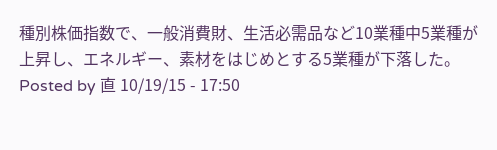種別株価指数で、一般消費財、生活必需品など10業種中5業種が上昇し、エネルギー、素材をはじめとする5業種が下落した。
Posted by 直 10/19/15 - 17:50